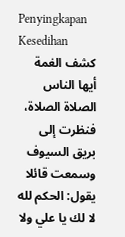Penyingkapan Kesedihan
كشف الغمة
أيها الناس الصلاة الصلاة، فنظرت إلى بريق السيوف وسمعت قائلا يقول: الحكم لله لا لك يا علي ولا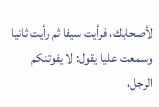لأصحابك، فرأيت سيفا ثم رأيت ثانيا وسمعت عليا يقول: لا يفوتنكم الرجل،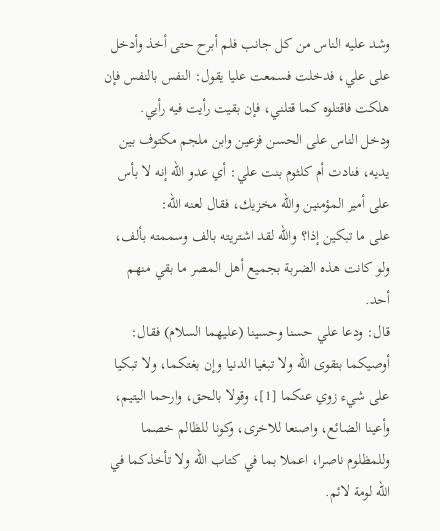وشد عليه الناس من كل جانب فلم أبرح حتى أخذ وأدخل على علي، فدخلت فسمعت عليا يقول: النفس بالنفس فإن هلكت فاقتلوه كما قتلني، فإن بقيت رأيت فيه رأيي.
ودخل الناس على الحسن فزعين وابن ملجم مكتوف بين يديه، فنادت أم كلثوم بنت علي: أي عدو الله إنه لا بأس على أمير المؤمنين والله مخزيك، فقال لعنه الله:
على ما تبكين إذا؟ والله لقد اشتريته بالف وسممته بألف، ولو كانت هذه الضربة بجميع أهل المصر ما بقي منهم أحد.
قال: ودعا علي حسنا وحسينا (عليهما السلام) فقال: أوصيكما بتقوى الله ولا تبغيا الدنيا وإن بغتكما، ولا تبكيا على شيء زوي عنكما [1]، وقولا بالحق، وارحما اليتيم، وأعينا الضائع، واصنعا للاخرى، وكونا للظالم خصما وللمظلوم ناصرا، اعملا بما في كتاب الله ولا تأخذكما في الله لومة لائم.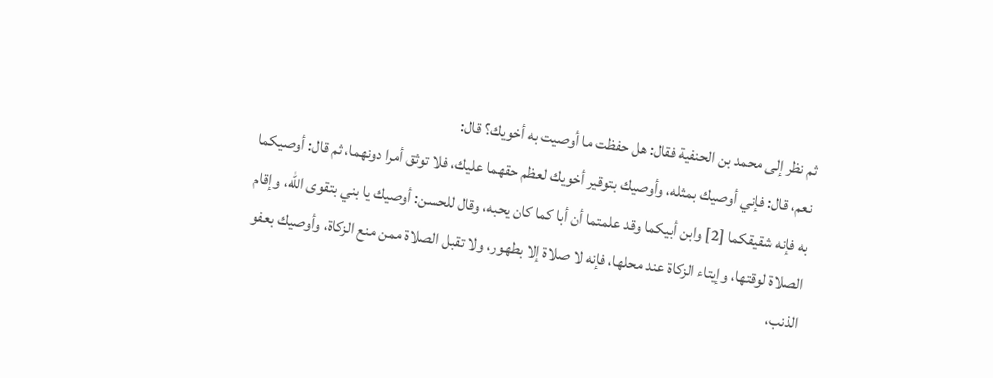ثم نظر إلى محمد بن الحنفية فقال: هل حفظت ما أوصيت به أخويك؟ قال:
نعم، قال: فإني أوصيك بمثله، وأوصيك بتوقير أخويك لعظم حقهما عليك، فلا توثق أمرا دونهما، ثم قال: أوصيكما به فإنه شقيقكما [2] وابن أبيكما وقد علمتما أن أبا كما كان يحبه، وقال للحسن: أوصيك يا بني بتقوى الله، وإقام الصلاة لوقتها، وإيتاء الزكاة عند محلها، فإنه لا صلاة إلا بطهور، ولا تقبل الصلاة ممن منع الزكاة، وأوصيك بعفو الذنب،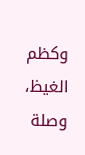وكظم الغيظ، وصلة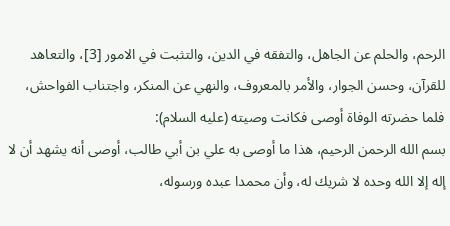الرحم، والحلم عن الجاهل، والتفقه في الدين، والتثبت في الامور [3]، والتعاهد للقرآن، وحسن الجوار، والأمر بالمعروف، والنهي عن المنكر، واجتناب الفواحش، فلما حضرته الوفاة أوصى فكانت وصيته (عليه السلام):
بسم الله الرحمن الرحيم، هذا ما أوصى به علي بن أبي طالب، أوصى أنه يشهد أن لا إله إلا الله وحده لا شريك له، وأن محمدا عبده ورسوله،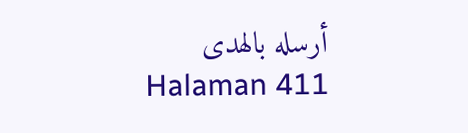أرسله بالهدى
Halaman 411